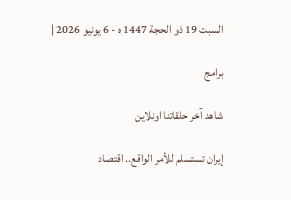السبت 19 ذو الحجة 1447 ه - 6 يونيو 2026 |

برامج

شاهد آخر حلقاتنا اونلاين

إيران تستسلم للأمر الواقع.. اقتصاد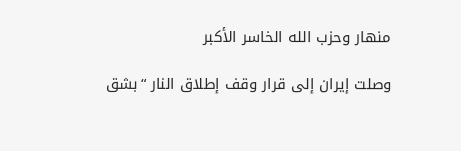منهار وحزب الله الخاسر الأكبر

وصلت إيران إلى قرار وقف إطلاق النار “بشق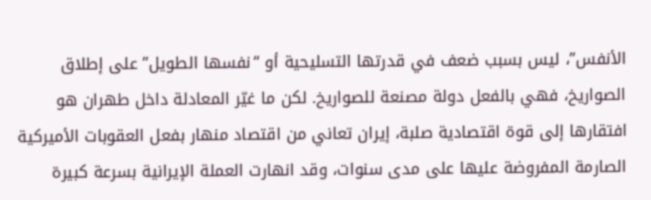الأنفس”، ليس بسبب ضعف في قدرتها التسليحية أو “نفسها الطويل” على إطلاق الصواريخ، فهي بالفعل دولة مصنعة للصواريخ. لكن ما غيّر المعادلة داخل طهران هو افتقارها إلى قوة اقتصادية صلبة، إيران تعاني من اقتصاد منهار بفعل العقوبات الأميركية الصارمة المفروضة عليها على مدى سنوات، وقد انهارت العملة الإيرانية بسرعة كبيرة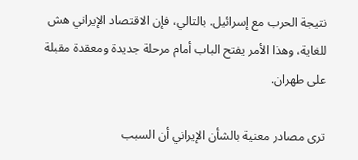نتيجة الحرب مع إسرائيل. بالتالي، فإن الاقتصاد الإيراني هش للغاية، وهذا الأمر يفتح الباب أمام مرحلة جديدة ومعقدة مقبلة على طهران.

ترى مصادر معنية بالشأن الإيراني أن السبب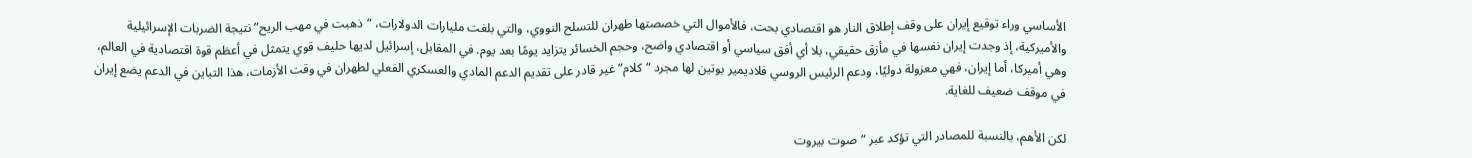الأساسي وراء توقيع إيران على وقف إطلاق النار هو اقتصادي بحت، فالأموال التي خصصتها طهران للتسلح النووي، والتي بلغت مليارات الدولارات، “ذهبت في مهب الريح” نتيجة الضربات الإسرائيلية والأميركية، إذ وجدت إيران نفسها في مأزق حقيقي، بلا أي أفق سياسي أو اقتصادي واضح، وحجم الخسائر يتزايد يومًا بعد يوم. في المقابل، إسرائيل لديها حليف قوي يتمثل في أعظم قوة اقتصادية في العالم، وهي أميركا، أما إيران، فهي معزولة دوليًا، ودعم الرئيس الروسي فلاديمير بوتين لها مجرد “كلام” غير قادر على تقديم الدعم المادي والعسكري الفعلي لطهران في وقت الأزمات، هذا التباين في الدعم يضع إيران في موقف ضعيف للغاية.

لكن الأهم، بالنسبة للمصادر التي تؤكد عبر “صوت بيروت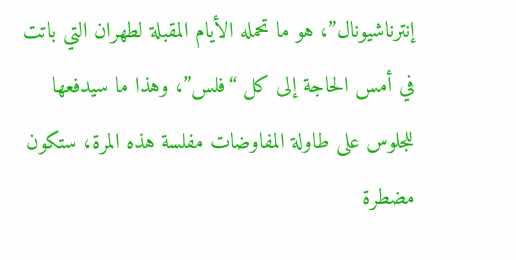إنترناشيونال”، هو ما تحمله الأيام المقبلة لطهران التي باتت في أمس الحاجة إلى كل “فلس”، وهذا ما سيدفعها للجلوس على طاولة المفاوضات مفلسة هذه المرة، ستكون مضطرة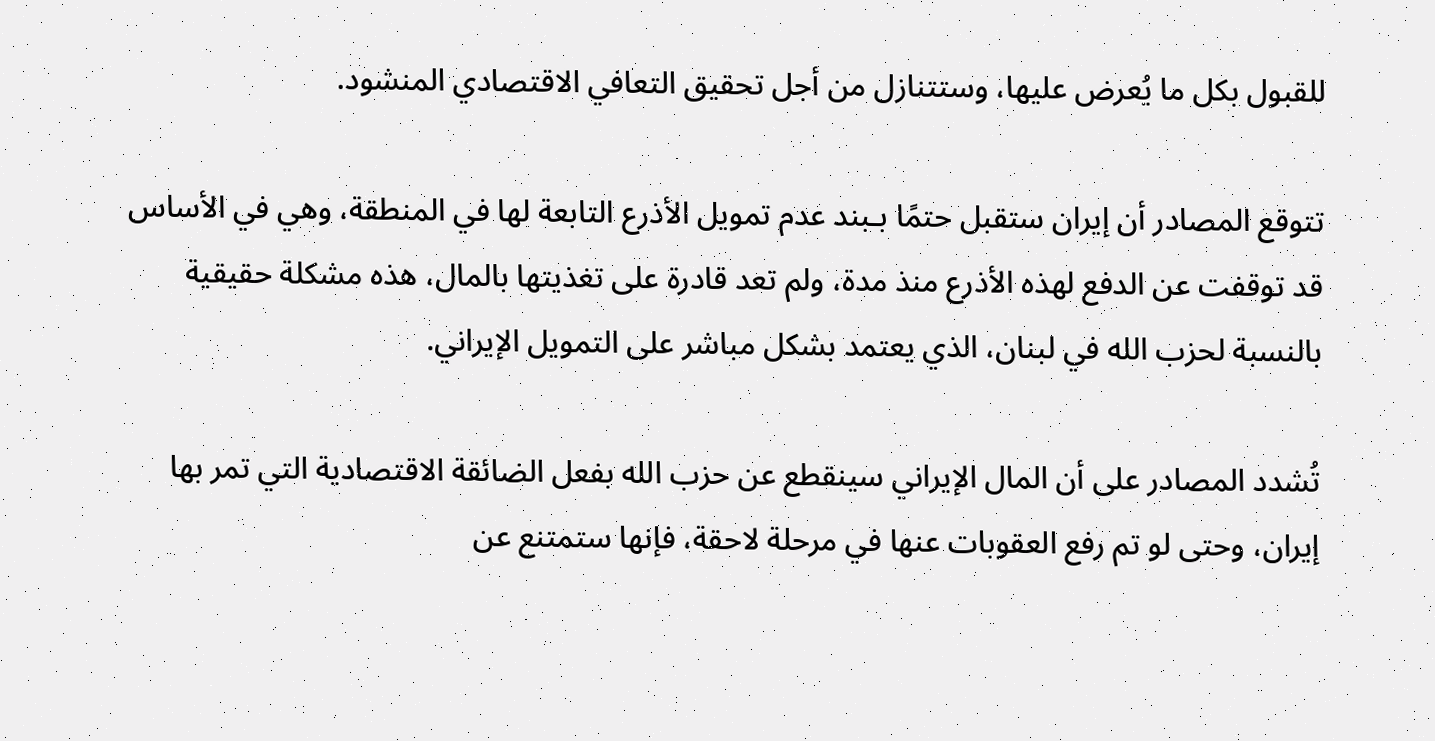للقبول بكل ما يُعرض عليها، وستتنازل من أجل تحقيق التعافي الاقتصادي المنشود.

تتوقع المصادر أن إيران ستقبل حتمًا بـبند عدم تمويل الأذرع التابعة لها في المنطقة، وهي في الأساس قد توقفت عن الدفع لهذه الأذرع منذ مدة، ولم تعد قادرة على تغذيتها بالمال، هذه مشكلة حقيقية بالنسبة لحزب الله في لبنان، الذي يعتمد بشكل مباشر على التمويل الإيراني.

تُشدد المصادر على أن المال الإيراني سينقطع عن حزب الله بفعل الضائقة الاقتصادية التي تمر بها إيران، وحتى لو تم رفع العقوبات عنها في مرحلة لاحقة، فإنها ستمتنع عن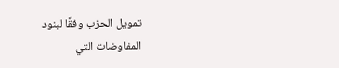تمويل الحزب وفقًا لبنود المفاوضات التي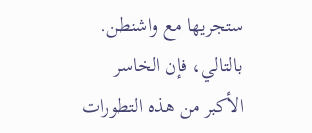ستجريها مع واشنطن. بالتالي، فإن الخاسر الأكبر من هذه التطورات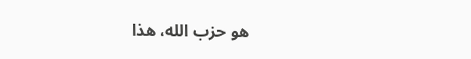هو حزب الله، هذا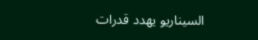السيناريو يهدد قدرات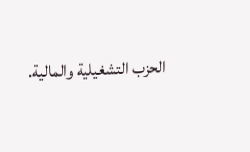الحزب التشغيلية والمالية.